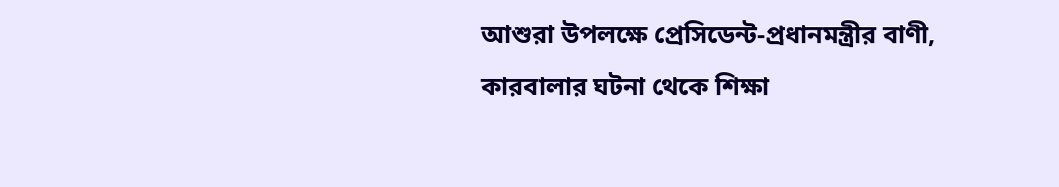আশুরা উপলক্ষে প্রেসিডেন্ট-প্রধানমন্ত্রীর বাণী, কারবালার ঘটনা থেকে শিক্ষা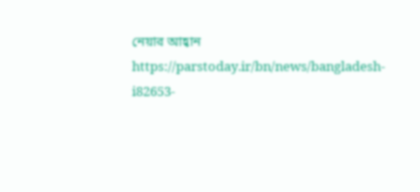নেয়ার আহ্বান
https://parstoday.ir/bn/news/bangladesh-i82653-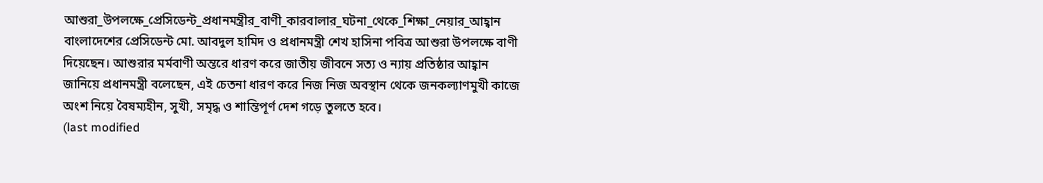আশুরা_উপলক্ষে_প্রেসিডেন্ট_প্রধানমন্ত্রীর_বাণী_কারবালার_ঘটনা_থেকে_শিক্ষা_নেয়ার_আহ্বান
বাংলাদেশের প্রেসিডেন্ট মো. আবদুল হামিদ ও প্রধানমন্ত্রী শেখ হাসিনা পবিত্র আশুরা উপলক্ষে বাণী দিয়েছেন। আশুরার মর্মবাণী অন্তরে ধারণ করে জাতীয় জীবনে সত্য ও ন্যায় প্রতিষ্ঠার আহ্বান জানিয়ে প্রধানমন্ত্রী বলেছেন, এই চেতনা ধারণ করে নিজ নিজ অবস্থান থেকে জনকল্যাণমুখী কাজে অংশ নিয়ে বৈষম্যহীন, সুখী, সমৃদ্ধ ও শান্তিপূর্ণ দেশ গড়ে তুলতে হবে।
(last modified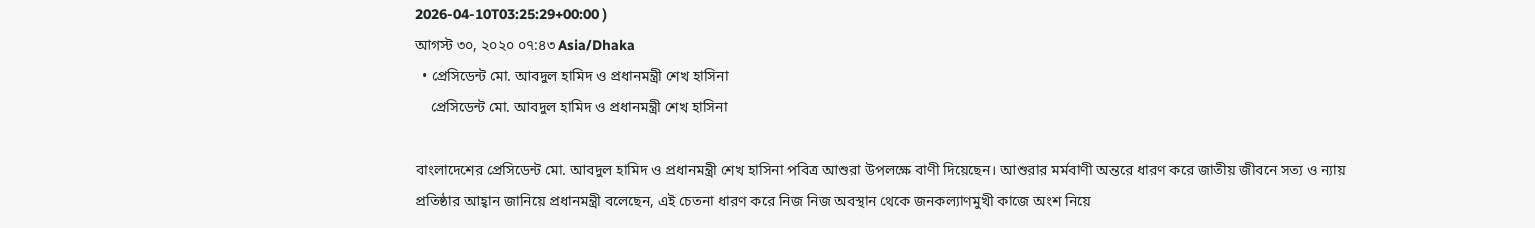2026-04-10T03:25:29+00:00 )
আগস্ট ৩০, ২০২০ ০৭:৪৩ Asia/Dhaka
  • প্রেসিডেন্ট মো. আবদুল হামিদ ও প্রধানমন্ত্রী শেখ হাসিনা
    প্রেসিডেন্ট মো. আবদুল হামিদ ও প্রধানমন্ত্রী শেখ হাসিনা

বাংলাদেশের প্রেসিডেন্ট মো. আবদুল হামিদ ও প্রধানমন্ত্রী শেখ হাসিনা পবিত্র আশুরা উপলক্ষে বাণী দিয়েছেন। আশুরার মর্মবাণী অন্তরে ধারণ করে জাতীয় জীবনে সত্য ও ন্যায় প্রতিষ্ঠার আহ্বান জানিয়ে প্রধানমন্ত্রী বলেছেন, এই চেতনা ধারণ করে নিজ নিজ অবস্থান থেকে জনকল্যাণমুখী কাজে অংশ নিয়ে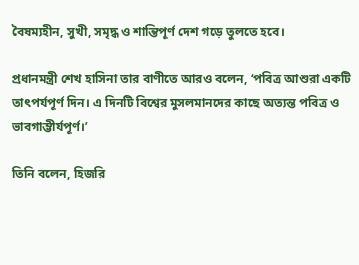বৈষম্যহীন, সুখী, সমৃদ্ধ ও শান্তিপূর্ণ দেশ গড়ে তুলতে হবে।

প্রধানমন্ত্রী শেখ হাসিনা তার বাণীতে আরও বলেন, ‘পবিত্র আশুরা একটি তাৎপর্যপূর্ণ দিন। এ দিনটি বিশ্বের মুসলমানদের কাছে অত্যন্ত পবিত্র ও ভাবগাম্ভীর্যপূর্ণ।’

তিনি বলেন, হিজরি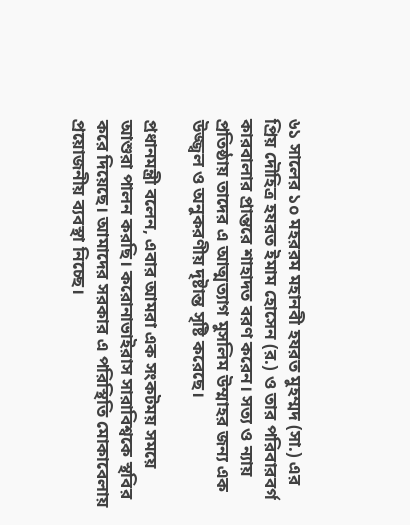৬১ সালের ১০ মহররম মহানবী হযরত মুহম্মদ (সা.) এর প্রিয় দৌহিত্র হযরত ইমাম হোসেন (র.) ও তার পরিবারবর্গ কারবালার প্রান্তরে শাহাদত বরণ করেন। সত্য ও ন্যায় প্রতিষ্ঠায় তাদের এ আত্মত্যাগ মুসলিম উম্মাহর জন্য এক উজ্জ্বল ও অনুকরণীয় দৃষ্টান্ত সৃষ্টি করেছে।

প্রধানমন্ত্রী বলেন, এবার আমরা এক সংকটময় সময়ে আশুরা পালন করছি। করোনাভাইরাস সারাবিশ্বকে স্থবির করে দিয়েছে। আমাদের সরকার এ পরিস্থিতি মোকাবেলায় প্রয়োজনীয় ব্যবস্থা নিচ্ছে।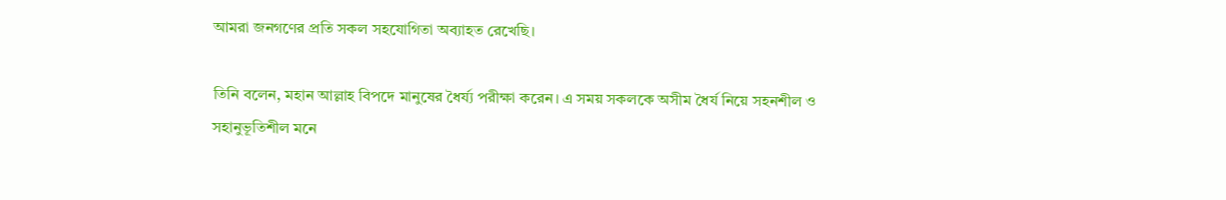আমরা জনগণের প্রতি সকল সহযোগিতা অব্যাহত রেখেছি।

তিনি বলেন, মহান আল্লাহ বিপদে মানুষের ধৈর্য্য পরীক্ষা করেন। এ সময় সকলকে অসীম ধৈর্য নিয়ে সহনশীল ও সহানুভূতিশীল মনে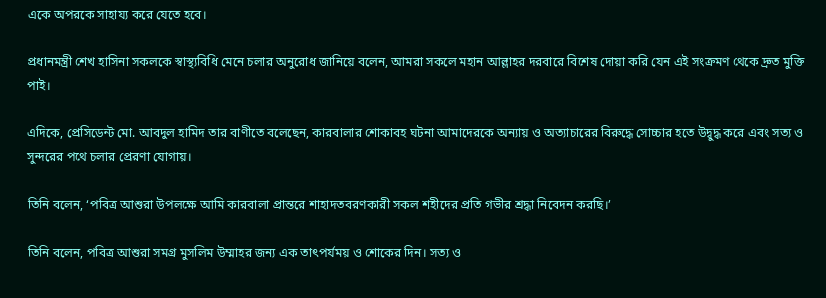একে অপরকে সাহায্য করে যেতে হবে।

প্রধানমন্ত্রী শেখ হাসিনা সকলকে স্বাস্থ্যবিধি মেনে চলার অনুরোধ জানিয়ে বলেন, আমরা সকলে মহান আল্লাহর দরবারে বিশেষ দোয়া করি যেন এই সংক্রমণ থেকে দ্রুত মুক্তি পাই।

এদিকে, প্রেসিডেন্ট মো. আবদুল হামিদ তার বাণীতে বলেছেন, কারবালার শোকাবহ ঘটনা আমাদেরকে অন্যায় ও অত্যাচারের বিরুদ্ধে সোচ্চার হতে উদ্বুদ্ধ করে এবং সত্য ও সুন্দরের পথে চলার প্রেরণা যোগায়।

তিনি বলেন, ‘পবিত্র আশুরা উপলক্ষে আমি কারবালা প্রান্তরে শাহাদতবরণকারী সকল শহীদের প্রতি গভীর শ্রদ্ধা নিবেদন করছি।’

তিনি বলেন, পবিত্র আশুরা সমগ্র মুসলিম উম্মাহর জন্য এক তাৎপর্যময় ও শোকের দিন। সত্য ও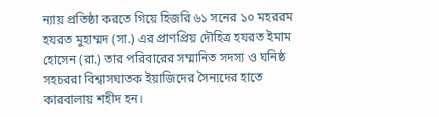ন্যায় প্রতিষ্ঠা করতে গিয়ে হিজরি ৬১ সনের ১০ মহররম হযরত মুহাম্মদ (সা.) এর প্রাণপ্রিয় দৌহিত্র হযরত ইমাম হোসেন (রা.) তার পরিবারের সম্মানিত সদস্য ও ঘনিষ্ঠ সহচররা বিশ্বাসঘাতক ইয়াজিদের সৈন্যদের হাতে কারবালায় শহীদ হন।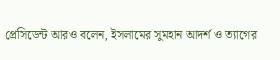প্রেসিডেন্ট আরও বলেন, ইসলামের সুমহান আদর্শ ও ত্যাগের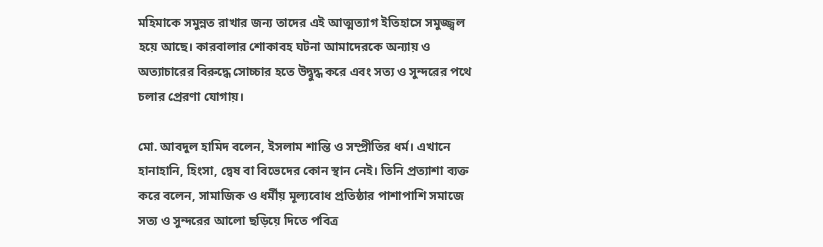মহিমাকে সমুন্নত রাখার জন্য তাদের এই আত্মত্যাগ ইতিহাসে সমুজ্জ্বল হয়ে আছে। কারবালার শোকাবহ ঘটনা আমাদেরকে অন্যায় ও অত্যাচারের বিরুদ্ধে সোচ্চার হতে উদ্বুদ্ধ করে এবং সত্য ও সুন্দরের পথে চলার প্রেরণা যোগায়।

মো. আবদুল হামিদ বলেন, ইসলাম শান্তি ও সম্প্রীতির ধর্ম। এখানে হানাহানি, হিংসা, দ্বেষ বা বিভেদের কোন স্থান নেই। তিনি প্রত্যাশা ব্যক্ত করে বলেন, সামাজিক ও ধর্মীয় মূল্যবোধ প্রতিষ্ঠার পাশাপাশি সমাজে সত্য ও সুন্দরের আলো ছড়িয়ে দিতে পবিত্র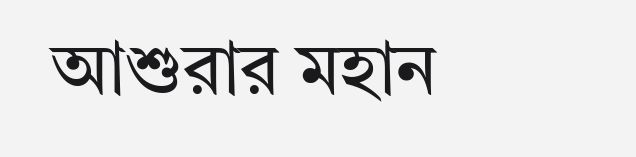আশুরার মহান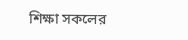শিক্ষা সকলের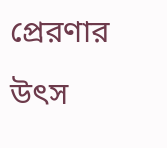প্রেরণার উৎস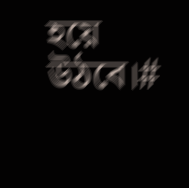হয়ে উঠবে।#